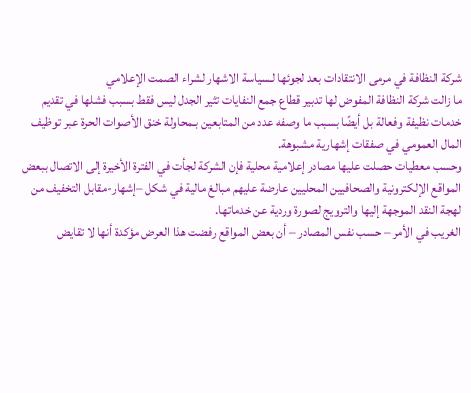شركة النظافة في مرمى الانتقادات بعد لجوئها لـسياسة الاشهار لشراء الصمت الإعلامي
ما زالت شركة النظافة المفوض لها تدبير قطاع جمع النفايات تثير الجدل ليس فقط بسبب فشلها في تقديم خدمات نظيفة وفعالة بل أيضًا بسبب ما وصفه عدد من المتابعين بـمحاولة خنق الأصوات الحرة عبر توظيف المال العمومي في صفقات إشهارية مشبوهة.
وحسب معطيات حصلت عليها مصادر إعلامية محلية فإن الشركة لجأت في الفترة الأخيرة إلى الاتصال ببعض المواقع الإلكترونية والصحافيين المحليين عارضة عليهم مبالغ مالية في شكل –إشهار-مقابل التخفيف من لهجة النقد الموجهة إليها والترويج لصورة وردية عن خدماتها.
الغريب في الأمر – حسب نفس المصادر – أن بعض المواقع رفضت هذا العرض مؤكدة أنها لا تقايض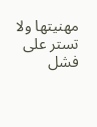مهنيتها ولا تستر على فشل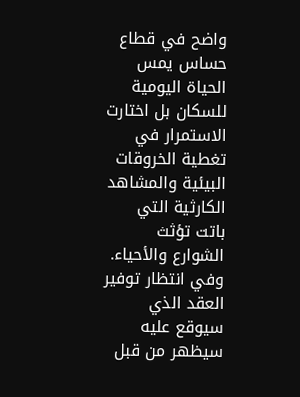واضح في قطاع حساس يمس الحياة اليومية للسكان بل اختارت الاستمرار في تغطية الخروقات البيئية والمشاهد الكارثية التي باتت تؤثث الشوارع والأحياء.
وفي انتظار توفير العقد الذي سيوقع عليه سيظهر من قبل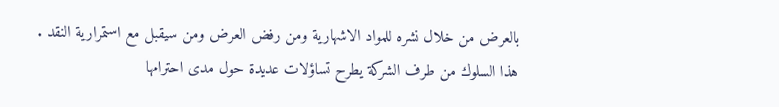بالعرض من خلال نشره للمواد الاشهارية ومن رفض العرض ومن سيقبل مع استمرارية النقد .
هذا السلوك من طرف الشركة يطرح تساؤلات عديدة حول مدى احترامها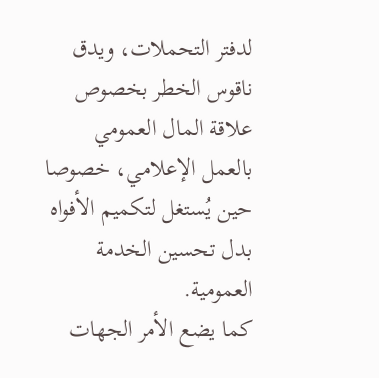لدفتر التحملات، ويدق ناقوس الخطر بخصوص علاقة المال العمومي بالعمل الإعلامي، خصوصا حين يُستغل لتكميم الأفواه بدل تحسين الخدمة العمومية.
كما يضع الأمر الجهات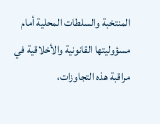المنتخبة والسلطات المحلية أمام مسؤوليتها القانونية والأخلاقية في مراقبة هذه التجاوزات،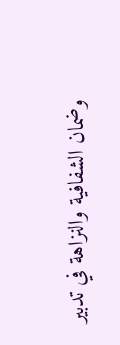وضمان الشفافية والنزاهة في تدبير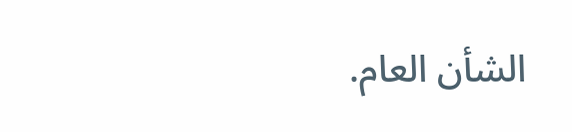الشأن العام.